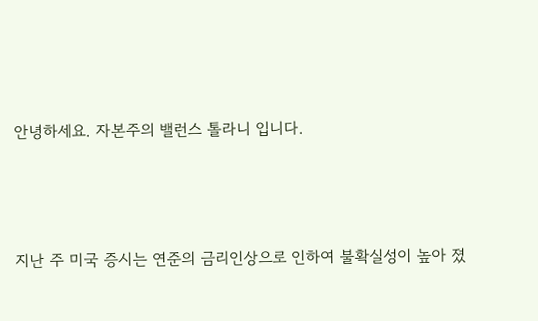안녕하세요. 자본주의 밸런스 톨라니 입니다.



지난 주 미국 증시는 연준의 금리인상으로 인하여 불확실성이 높아 졌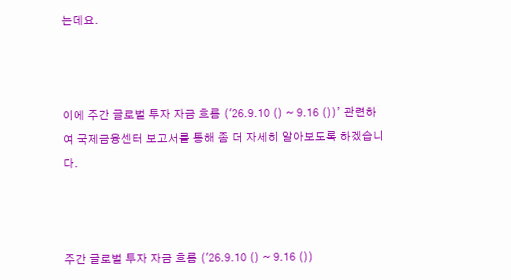는데요.



이에 주간 글로벌 투자 자금 흐름 ('26.9.10 () ~ 9.16 ())’ 관련하여 국제금융센터 보고서를 통해 좀 더 자세히 알아보도록 하겠습니다.



주간 글로벌 투자 자금 흐름 ('26.9.10 () ~ 9.16 ())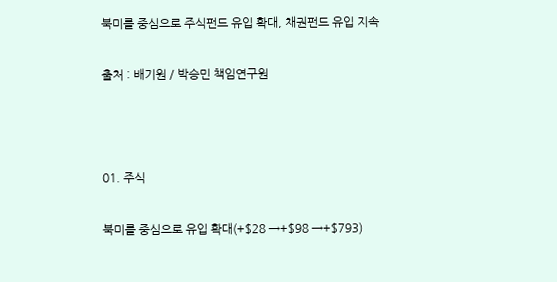북미를 중심으로 주식펀드 유입 확대, 채권펀드 유입 지속

출처 : 배기원 / 박승민 책임연구원



01. 주식

북미를 중심으로 유입 확대(+$28 →+$98 →+$793)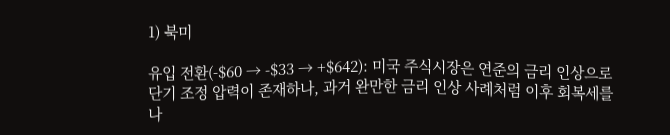1) 북미

유입 전환(-$60 → -$33 → +$642): 미국 주식시장은 연준의 금리 인상으로 단기 조정 압력이 존재하나, 과거 완만한 금리 인상 사례처럼 이후 회복세를 나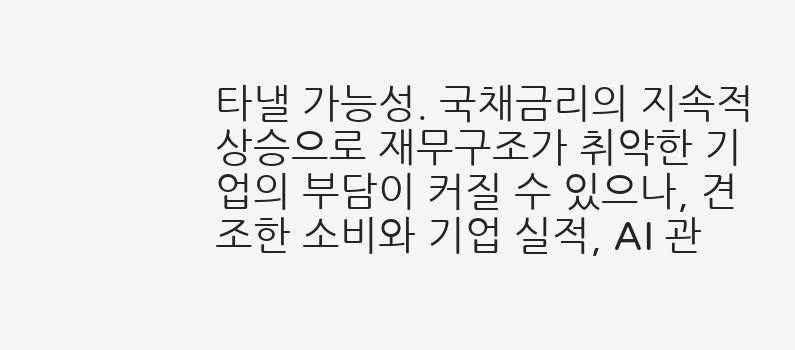타낼 가능성. 국채금리의 지속적 상승으로 재무구조가 취약한 기업의 부담이 커질 수 있으나, 견조한 소비와 기업 실적, AI 관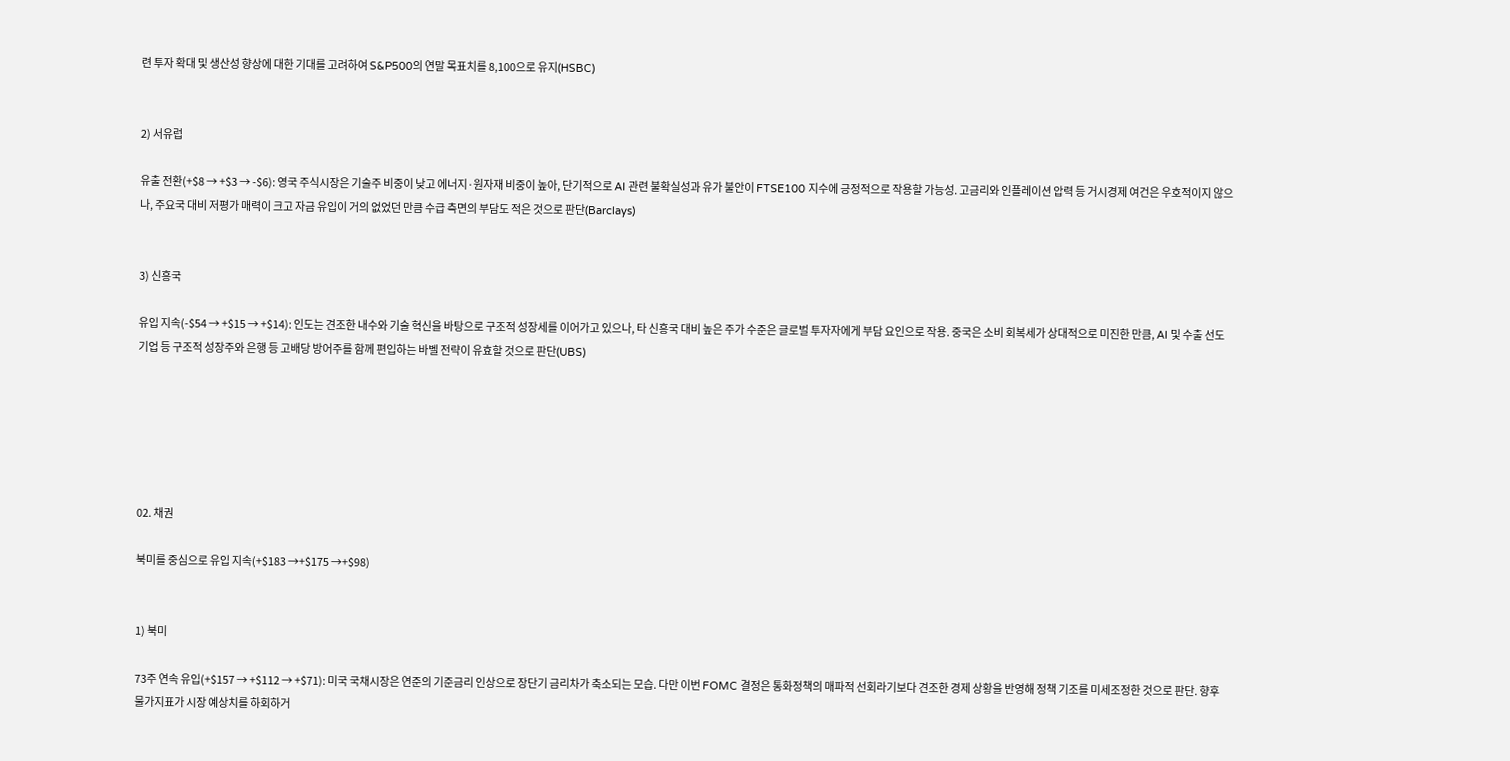련 투자 확대 및 생산성 향상에 대한 기대를 고려하여 S&P500의 연말 목표치를 8,100으로 유지(HSBC)


2) 서유럽

유출 전환(+$8 → +$3 → -$6): 영국 주식시장은 기술주 비중이 낮고 에너지·원자재 비중이 높아, 단기적으로 AI 관련 불확실성과 유가 불안이 FTSE100 지수에 긍정적으로 작용할 가능성. 고금리와 인플레이션 압력 등 거시경제 여건은 우호적이지 않으나, 주요국 대비 저평가 매력이 크고 자금 유입이 거의 없었던 만큼 수급 측면의 부담도 적은 것으로 판단(Barclays)


3) 신흥국

유입 지속(-$54 → +$15 → +$14): 인도는 견조한 내수와 기술 혁신을 바탕으로 구조적 성장세를 이어가고 있으나, 타 신흥국 대비 높은 주가 수준은 글로벌 투자자에게 부담 요인으로 작용. 중국은 소비 회복세가 상대적으로 미진한 만큼, AI 및 수출 선도 기업 등 구조적 성장주와 은행 등 고배당 방어주를 함께 편입하는 바벨 전략이 유효할 것으로 판단(UBS)






02. 채권

북미를 중심으로 유입 지속(+$183 →+$175 →+$98)


1) 북미

73주 연속 유입(+$157 → +$112 → +$71): 미국 국채시장은 연준의 기준금리 인상으로 장단기 금리차가 축소되는 모습. 다만 이번 FOMC 결정은 통화정책의 매파적 선회라기보다 견조한 경제 상황을 반영해 정책 기조를 미세조정한 것으로 판단. 향후 물가지표가 시장 예상치를 하회하거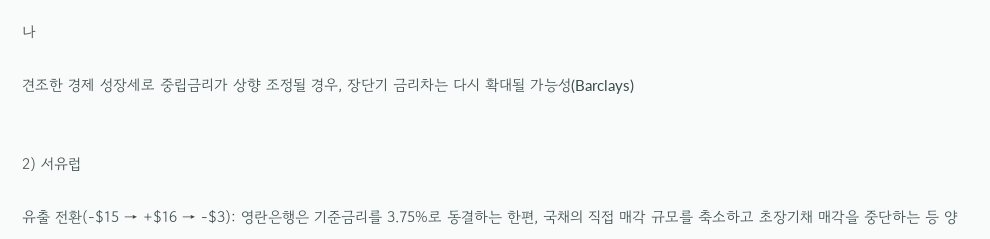나

견조한 경제 성장세로 중립금리가 상향 조정될 경우, 장단기 금리차는 다시 확대될 가능성(Barclays)


2) 서유럽

유출 전환(-$15 → +$16 → -$3): 영란은행은 기준금리를 3.75%로 동결하는 한편, 국채의 직접 매각 규모를 축소하고 초장기채 매각을 중단하는 등 양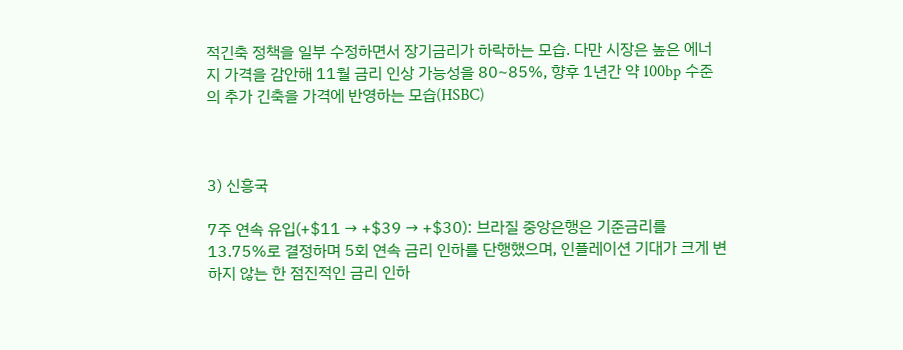적긴축 정책을 일부 수정하면서 장기금리가 하락하는 모습. 다만 시장은 높은 에너지 가격을 감안해 11월 금리 인상 가능성을 80~85%, 향후 1년간 약 100bp 수준의 추가 긴축을 가격에 반영하는 모습(HSBC)



3) 신흥국

7주 연속 유입(+$11 → +$39 → +$30): 브라질 중앙은행은 기준금리를 13.75%로 결정하며 5회 연속 금리 인하를 단행했으며, 인플레이션 기대가 크게 변하지 않는 한 점진적인 금리 인하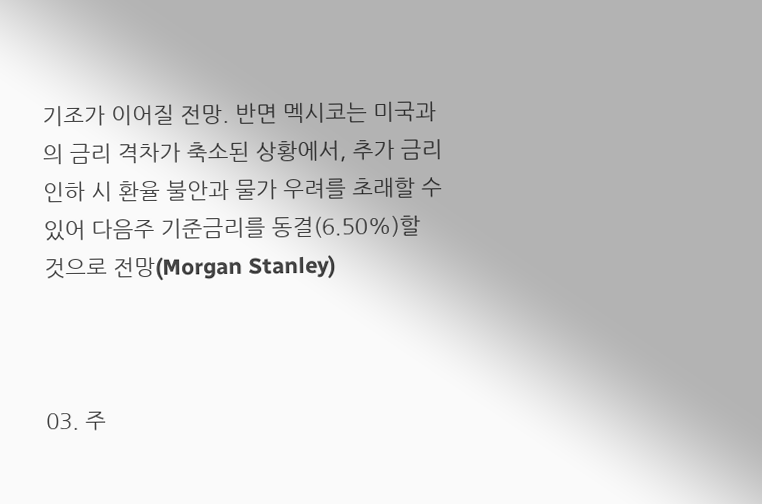기조가 이어질 전망. 반면 멕시코는 미국과의 금리 격차가 축소된 상황에서, 추가 금리 인하 시 환율 불안과 물가 우려를 초래할 수 있어 다음주 기준금리를 동결(6.50%)할 것으로 전망(Morgan Stanley)



03. 주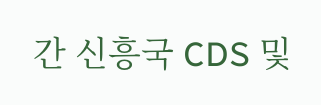간 신흥국 CDS 및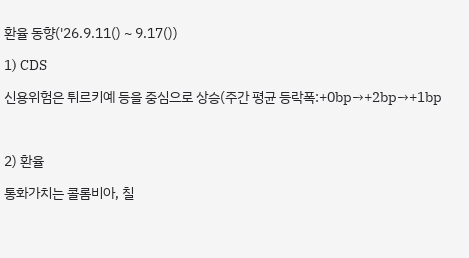환율 동향('26.9.11() ~ 9.17())

1) CDS

신용위험은 튀르키예 등을 중심으로 상승(주간 평균 등락폭:+0bp→+2bp→+1bp



2) 환율

통화가치는 콜롬비아, 칠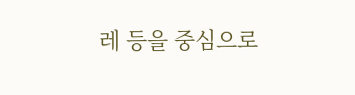레 등을 중심으로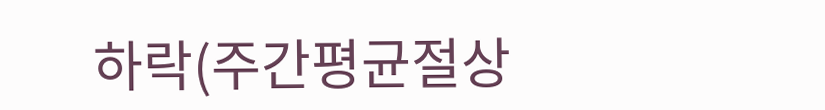하락(주간평균절상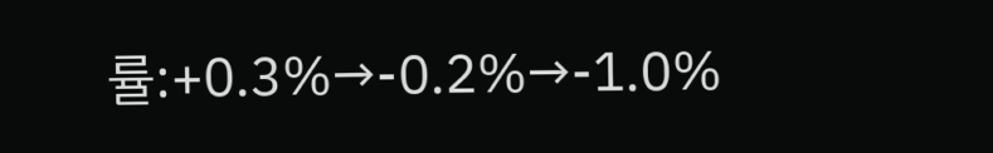률:+0.3%→-0.2%→-1.0%